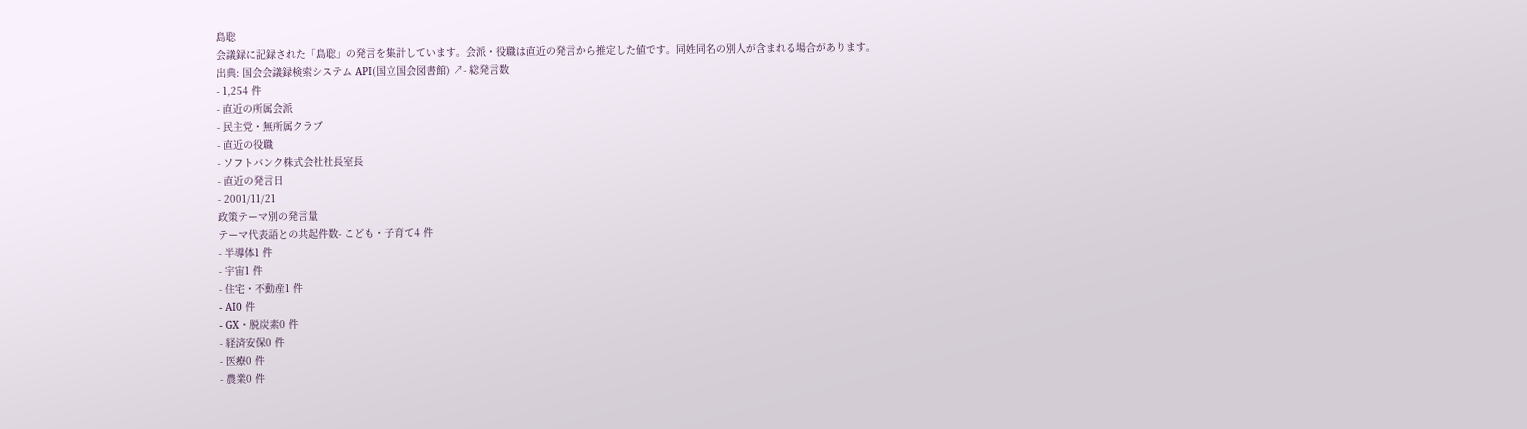島聡
会議録に記録された「島聡」の発言を集計しています。会派・役職は直近の発言から推定した値です。同姓同名の別人が含まれる場合があります。
出典: 国会会議録検索システム API(国立国会図書館) ↗- 総発言数
- 1,254 件
- 直近の所属会派
- 民主党・無所属クラブ
- 直近の役職
- ソフトバンク株式会社社長室長
- 直近の発言日
- 2001/11/21
政策テーマ別の発言量
テーマ代表語との共起件数- こども・子育て4 件
- 半導体1 件
- 宇宙1 件
- 住宅・不動産1 件
- AI0 件
- GX・脱炭素0 件
- 経済安保0 件
- 医療0 件
- 農業0 件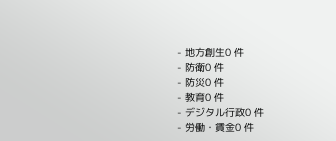- 地方創生0 件
- 防衛0 件
- 防災0 件
- 教育0 件
- デジタル行政0 件
- 労働・賃金0 件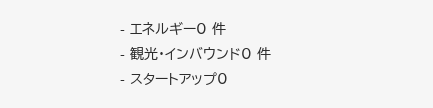- エネルギー0 件
- 観光・インバウンド0 件
- スタートアップ0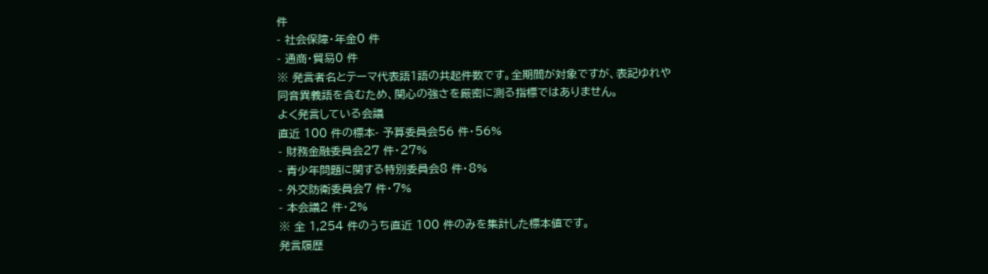件
- 社会保障・年金0 件
- 通商・貿易0 件
※ 発言者名とテーマ代表語1語の共起件数です。全期間が対象ですが、表記ゆれや 同音異義語を含むため、関心の強さを厳密に測る指標ではありません。
よく発言している会議
直近 100 件の標本- 予算委員会56 件・56%
- 財務金融委員会27 件・27%
- 青少年問題に関する特別委員会8 件・8%
- 外交防衛委員会7 件・7%
- 本会議2 件・2%
※ 全 1,254 件のうち直近 100 件のみを集計した標本値です。
発言履歴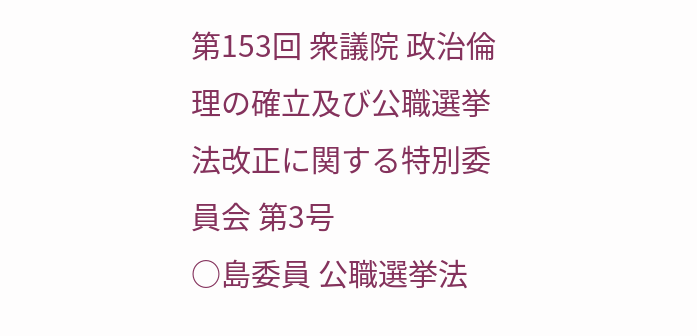第153回 衆議院 政治倫理の確立及び公職選挙法改正に関する特別委員会 第3号
○島委員 公職選挙法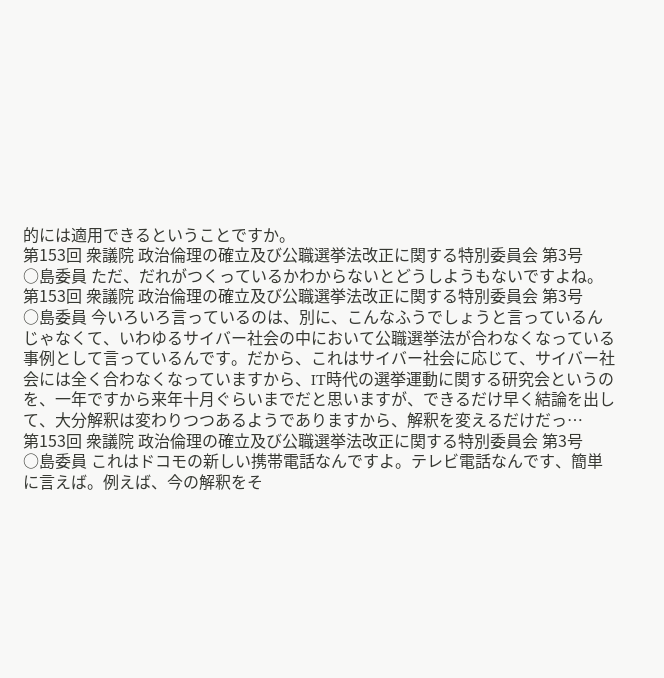的には適用できるということですか。
第153回 衆議院 政治倫理の確立及び公職選挙法改正に関する特別委員会 第3号
○島委員 ただ、だれがつくっているかわからないとどうしようもないですよね。
第153回 衆議院 政治倫理の確立及び公職選挙法改正に関する特別委員会 第3号
○島委員 今いろいろ言っているのは、別に、こんなふうでしょうと言っているんじゃなくて、いわゆるサイバー社会の中において公職選挙法が合わなくなっている事例として言っているんです。だから、これはサイバー社会に応じて、サイバー社会には全く合わなくなっていますから、IT時代の選挙運動に関する研究会というのを、一年ですから来年十月ぐらいまでだと思いますが、できるだけ早く結論を出して、大分解釈は変わりつつあるようでありますから、解釈を変えるだけだっ…
第153回 衆議院 政治倫理の確立及び公職選挙法改正に関する特別委員会 第3号
○島委員 これはドコモの新しい携帯電話なんですよ。テレビ電話なんです、簡単に言えば。例えば、今の解釈をそ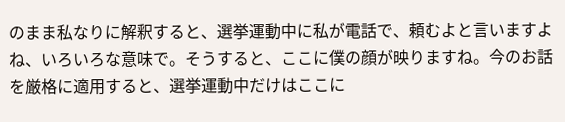のまま私なりに解釈すると、選挙運動中に私が電話で、頼むよと言いますよね、いろいろな意味で。そうすると、ここに僕の顔が映りますね。今のお話を厳格に適用すると、選挙運動中だけはここに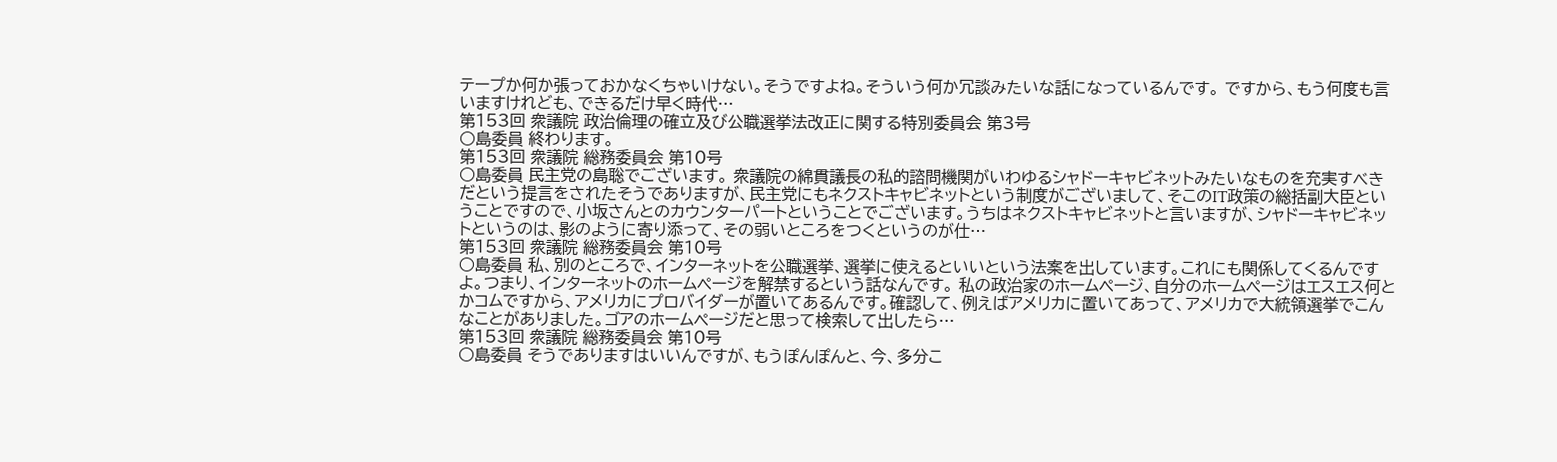テープか何か張っておかなくちゃいけない。そうですよね。そういう何か冗談みたいな話になっているんです。 ですから、もう何度も言いますけれども、できるだけ早く時代…
第153回 衆議院 政治倫理の確立及び公職選挙法改正に関する特別委員会 第3号
○島委員 終わります。
第153回 衆議院 総務委員会 第10号
○島委員 民主党の島聡でございます。 衆議院の綿貫議長の私的諮問機関がいわゆるシャドーキャビネットみたいなものを充実すべきだという提言をされたそうでありますが、民主党にもネクストキャビネットという制度がございまして、そこのIT政策の総括副大臣ということですので、小坂さんとのカウンターパートということでございます。うちはネクストキャビネットと言いますが、シャドーキャビネットというのは、影のように寄り添って、その弱いところをつくというのが仕…
第153回 衆議院 総務委員会 第10号
○島委員 私、別のところで、インターネットを公職選挙、選挙に使えるといいという法案を出しています。これにも関係してくるんですよ。つまり、インターネットのホームページを解禁するという話なんです。 私の政治家のホームページ、自分のホームページはエスエス何とかコムですから、アメリカにプロバイダーが置いてあるんです。確認して、例えばアメリカに置いてあって、アメリカで大統領選挙でこんなことがありました。ゴアのホームページだと思って検索して出したら…
第153回 衆議院 総務委員会 第10号
○島委員 そうでありますはいいんですが、もうぽんぽんと、今、多分こ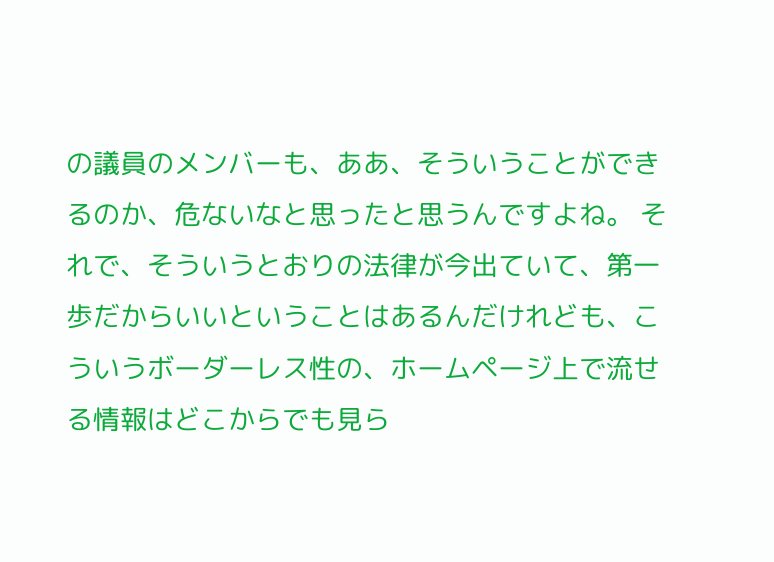の議員のメンバーも、ああ、そういうことができるのか、危ないなと思ったと思うんですよね。 それで、そういうとおりの法律が今出ていて、第一歩だからいいということはあるんだけれども、こういうボーダーレス性の、ホームページ上で流せる情報はどこからでも見ら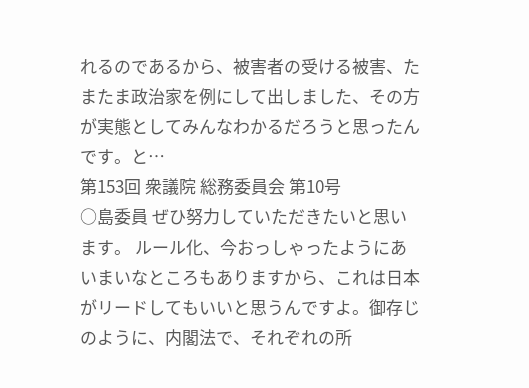れるのであるから、被害者の受ける被害、たまたま政治家を例にして出しました、その方が実態としてみんなわかるだろうと思ったんです。と…
第153回 衆議院 総務委員会 第10号
○島委員 ぜひ努力していただきたいと思います。 ルール化、今おっしゃったようにあいまいなところもありますから、これは日本がリードしてもいいと思うんですよ。御存じのように、内閣法で、それぞれの所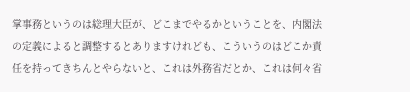掌事務というのは総理大臣が、どこまでやるかということを、内閣法の定義によると調整するとありますけれども、こういうのはどこか責任を持ってきちんとやらないと、これは外務省だとか、これは何々省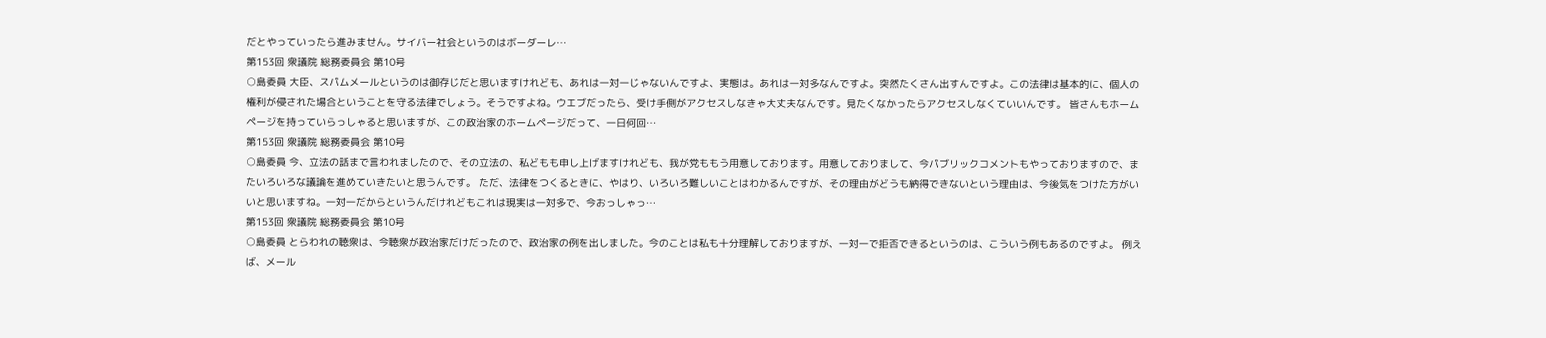だとやっていったら進みません。サイバー社会というのはボーダーレ…
第153回 衆議院 総務委員会 第10号
○島委員 大臣、スパムメールというのは御存じだと思いますけれども、あれは一対一じゃないんですよ、実態は。あれは一対多なんですよ。突然たくさん出すんですよ。この法律は基本的に、個人の権利が侵された場合ということを守る法律でしょう。そうですよね。ウエブだったら、受け手側がアクセスしなきゃ大丈夫なんです。見たくなかったらアクセスしなくていいんです。 皆さんもホームページを持っていらっしゃると思いますが、この政治家のホームページだって、一日何回…
第153回 衆議院 総務委員会 第10号
○島委員 今、立法の話まで言われましたので、その立法の、私どもも申し上げますけれども、我が党ももう用意しております。用意しておりまして、今パブリックコメントもやっておりますので、またいろいろな議論を進めていきたいと思うんです。 ただ、法律をつくるときに、やはり、いろいろ難しいことはわかるんですが、その理由がどうも納得できないという理由は、今後気をつけた方がいいと思いますね。一対一だからというんだけれどもこれは現実は一対多で、今おっしゃっ…
第153回 衆議院 総務委員会 第10号
○島委員 とらわれの聴衆は、今聴衆が政治家だけだったので、政治家の例を出しました。今のことは私も十分理解しておりますが、一対一で拒否できるというのは、こういう例もあるのですよ。 例えば、メール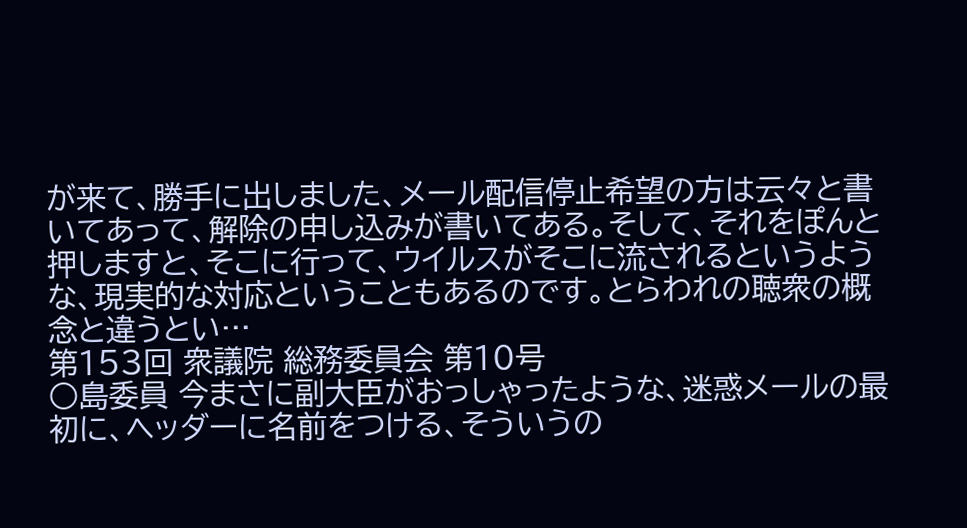が来て、勝手に出しました、メール配信停止希望の方は云々と書いてあって、解除の申し込みが書いてある。そして、それをぽんと押しますと、そこに行って、ウイルスがそこに流されるというような、現実的な対応ということもあるのです。とらわれの聴衆の概念と違うとい…
第153回 衆議院 総務委員会 第10号
○島委員 今まさに副大臣がおっしゃったような、迷惑メールの最初に、ヘッダーに名前をつける、そういうの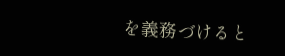を義務づけると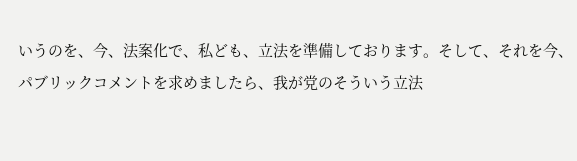いうのを、今、法案化で、私ども、立法を準備しております。そして、それを今、パブリックコメントを求めましたら、我が党のそういう立法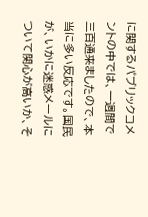に関するパブリックコメントの中では、一週間で三百通来ましたので、本当に多い反応です。国民が、いかに迷惑メールについて関心が高いか、そ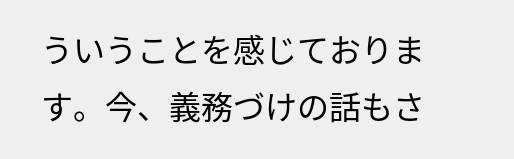ういうことを感じております。今、義務づけの話もさ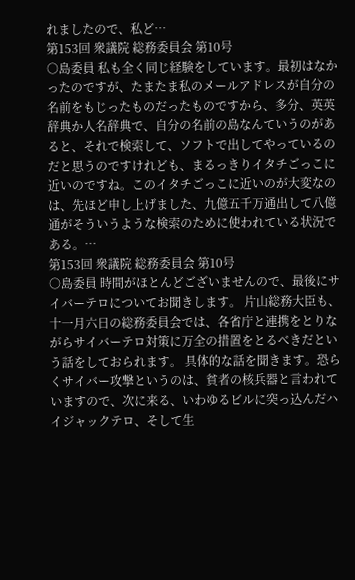れましたので、私ど…
第153回 衆議院 総務委員会 第10号
○島委員 私も全く同じ経験をしています。最初はなかったのですが、たまたま私のメールアドレスが自分の名前をもじったものだったものですから、多分、英英辞典か人名辞典で、自分の名前の島なんていうのがあると、それで検索して、ソフトで出してやっているのだと思うのですけれども、まるっきりイタチごっこに近いのですね。このイタチごっこに近いのが大変なのは、先ほど申し上げました、九億五千万通出して八億通がそういうような検索のために使われている状況である。…
第153回 衆議院 総務委員会 第10号
○島委員 時間がほとんどございませんので、最後にサイバーテロについてお聞きします。 片山総務大臣も、十一月六日の総務委員会では、各省庁と連携をとりながらサイバーテロ対策に万全の措置をとるべきだという話をしておられます。 具体的な話を聞きます。恐らくサイバー攻撃というのは、貧者の核兵器と言われていますので、次に来る、いわゆるビルに突っ込んだハイジャックテロ、そして生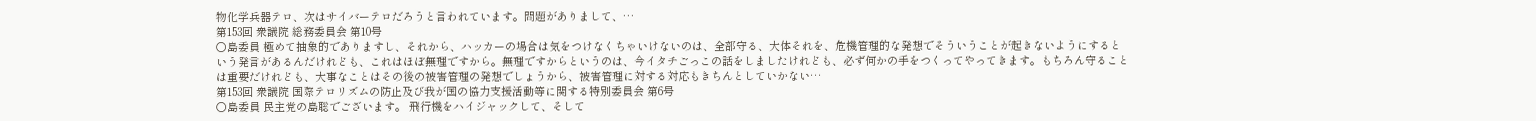物化学兵器テロ、次はサイバーテロだろうと言われています。問題がありまして、…
第153回 衆議院 総務委員会 第10号
○島委員 極めて抽象的でありますし、それから、ハッカーの場合は気をつけなくちゃいけないのは、全部守る、大体それを、危機管理的な発想でそういうことが起きないようにするという発言があるんだけれども、これはほぼ無理ですから。無理ですからというのは、今イタチごっこの話をしましたけれども、必ず何かの手をつくってやってきます。もちろん守ることは重要だけれども、大事なことはその後の被害管理の発想でしょうから、被害管理に対する対応もきちんとしていかない…
第153回 衆議院 国際テロリズムの防止及び我が国の協力支援活動等に関する特別委員会 第6号
○島委員 民主党の島聡でございます。 飛行機をハイジャックして、そして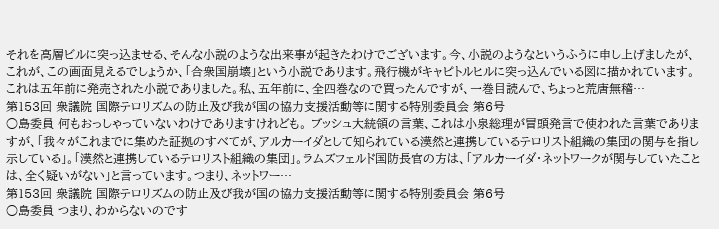それを高層ビルに突っ込ませる、そんな小説のような出来事が起きたわけでございます。今、小説のようなというふうに申し上げましたが、これが、この画面見えるでしょうか、「合衆国崩壊」という小説であります。飛行機がキャピトルヒルに突っ込んでいる図に描かれています。 これは五年前に発売された小説でありました。私、五年前に、全四巻なので買ったんですが、一巻目読んで、ちょっと荒唐無稽…
第153回 衆議院 国際テロリズムの防止及び我が国の協力支援活動等に関する特別委員会 第6号
○島委員 何もおっしゃっていないわけでありますけれども。 ブッシュ大統領の言葉、これは小泉総理が冒頭発言で使われた言葉でありますが、「我々がこれまでに集めた証拠のすべてが、アルカーイダとして知られている漠然と連携しているテロリスト組織の集団の関与を指し示している」。「漠然と連携しているテロリスト組織の集団」。ラムズフェルド国防長官の方は、「アルカーイダ・ネットワークが関与していたことは、全く疑いがない」と言っています。つまり、ネットワー…
第153回 衆議院 国際テロリズムの防止及び我が国の協力支援活動等に関する特別委員会 第6号
○島委員 つまり、わからないのです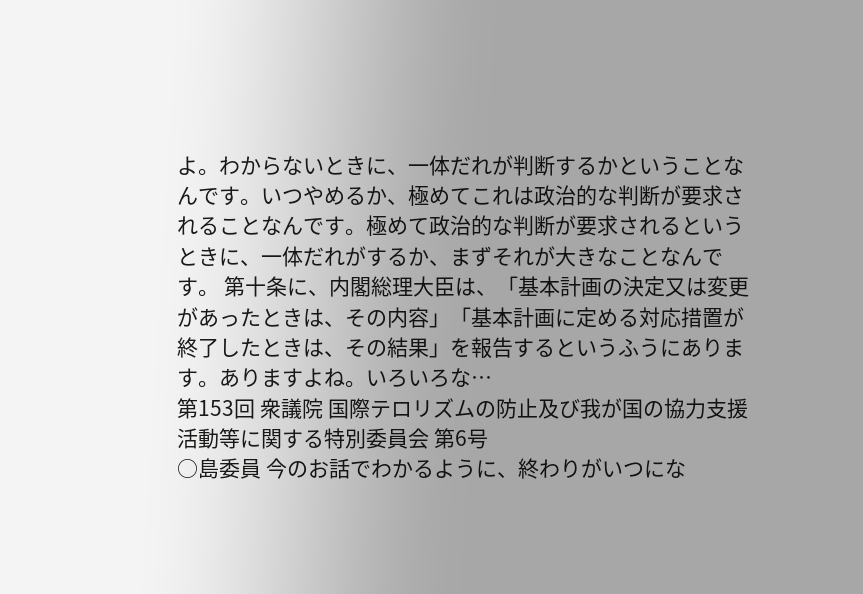よ。わからないときに、一体だれが判断するかということなんです。いつやめるか、極めてこれは政治的な判断が要求されることなんです。極めて政治的な判断が要求されるというときに、一体だれがするか、まずそれが大きなことなんです。 第十条に、内閣総理大臣は、「基本計画の決定又は変更があったときは、その内容」「基本計画に定める対応措置が終了したときは、その結果」を報告するというふうにあります。ありますよね。いろいろな…
第153回 衆議院 国際テロリズムの防止及び我が国の協力支援活動等に関する特別委員会 第6号
○島委員 今のお話でわかるように、終わりがいつにな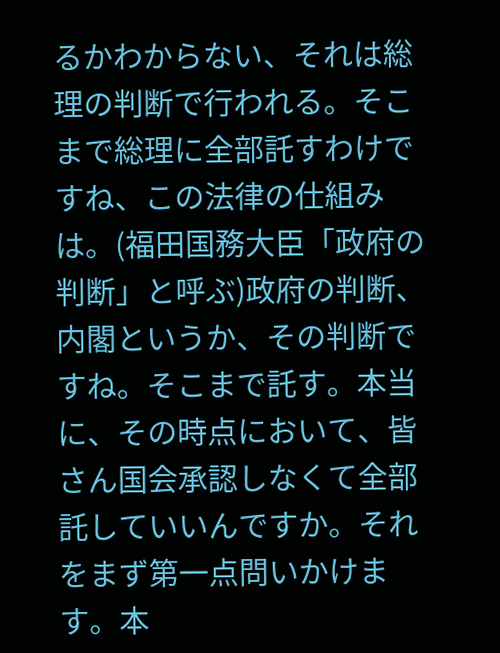るかわからない、それは総理の判断で行われる。そこまで総理に全部託すわけですね、この法律の仕組みは。(福田国務大臣「政府の判断」と呼ぶ)政府の判断、内閣というか、その判断ですね。そこまで託す。本当に、その時点において、皆さん国会承認しなくて全部託していいんですか。それをまず第一点問いかけます。本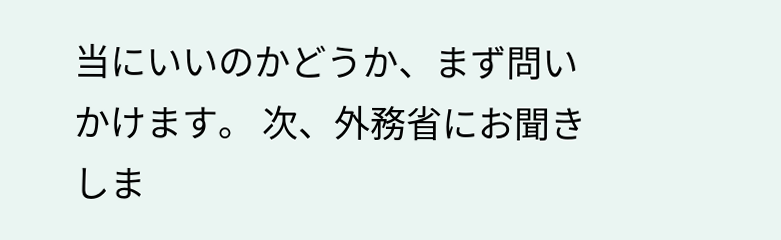当にいいのかどうか、まず問いかけます。 次、外務省にお聞きしま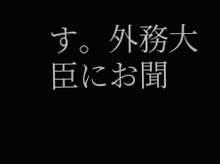す。外務大臣にお聞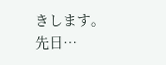きします。 先日…